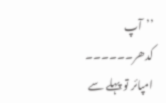’’آپ کدھر۔۔۔۔۔۔ امپائر تو پہلے سے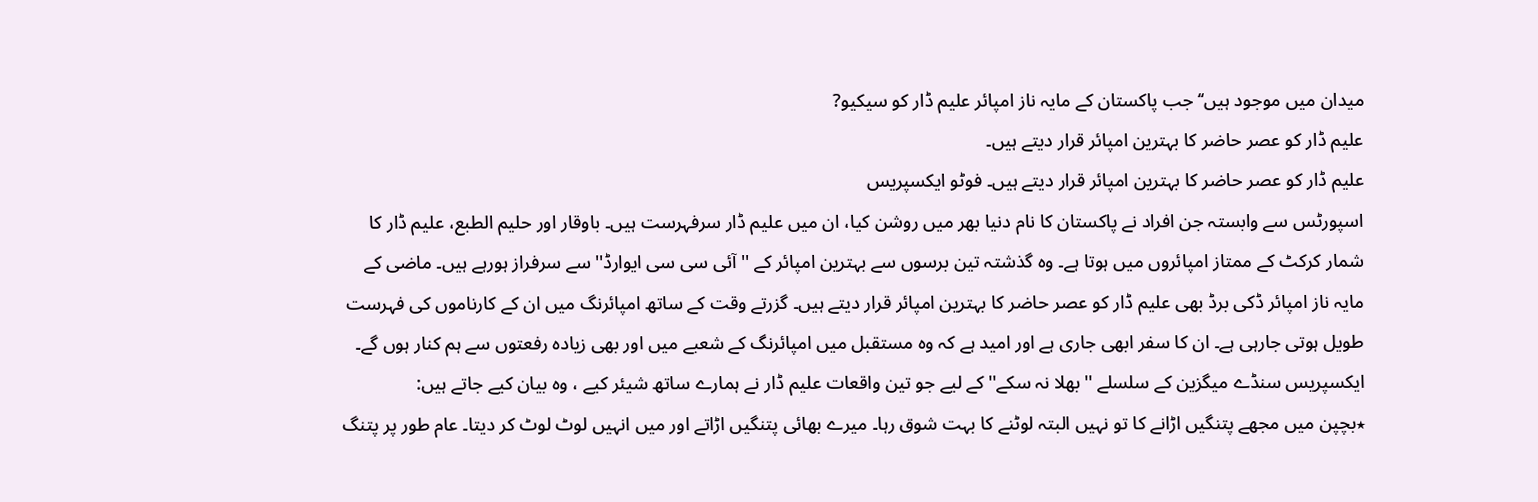میدان میں موجود ہیں‘‘ جب پاکستان کے مایہ ناز امپائر علیم ڈار کو سیکیو?
علیم ڈار کو عصر حاضر کا بہترین امپائر قرار دیتے ہیں۔
علیم ڈار کو عصر حاضر کا بہترین امپائر قرار دیتے ہیں۔ فوٹو ایکسپریس
اسپورٹس سے وابستہ جن افراد نے پاکستان کا نام دنیا بھر میں روشن کیا، ان میں علیم ڈار سرفہرست ہیں۔ باوقار اور حلیم الطبع، علیم ڈار کا شمار کرکٹ کے ممتاز امپائروں میں ہوتا ہے۔ وہ گذشتہ تین برسوں سے بہترین امپائر کے ''آئی سی سی ایوارڈ'' سے سرفراز ہورہے ہیں۔ ماضی کے مایہ ناز امپائر ڈکی برڈ بھی علیم ڈار کو عصر حاضر کا بہترین امپائر قرار دیتے ہیں۔ گزرتے وقت کے ساتھ امپائرنگ میں ان کے کارناموں کی فہرست طویل ہوتی جارہی ہے۔ ان کا سفر ابھی جاری ہے اور امید ہے کہ وہ مستقبل میں امپائرنگ کے شعبے میں اور بھی زیادہ رفعتوں سے ہم کنار ہوں گے۔ ایکسپریس سنڈے میگزین کے سلسلے ''بھلا نہ سکے'' کے لیے جو تین واقعات علیم ڈار نے ہمارے ساتھ شیئر کیے ، وہ بیان کیے جاتے ہیں:
٭بچپن میں مجھے پتنگیں اڑانے کا تو نہیں البتہ لوٹنے کا بہت شوق رہا۔ میرے بھائی پتنگیں اڑاتے اور میں انہیں لوٹ لوٹ کر دیتا۔ عام طور پر پتنگ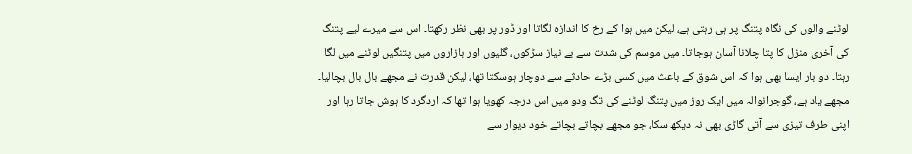لوٹنے والوں کی نگاہ پتنگ پر ہی رہتی ہے، لیکن میں ہوا کے رخ کا اندازہ لگاتا اور ڈور پر بھی نظر رکھتا۔ اس سے میرے لیے پتنگ کی آخری منزل کا پتا چلانا آسان ہوجاتا۔ میں موسم کی شدت سے بے نیاز سڑکوں، گلیوں اور بازاروں میں پتنگیں لوٹنے میں لگا رہتا۔ دو بار ایسا بھی ہوا کہ اس شوق کے باعث میں کسی بڑے حادثے سے دوچار ہوسکتا تھا، لیکن قدرت نے مجھے بال بال بچالیا۔ مجھے یاد ہے، گوجرانوالہ میں ایک روز میں پتنگ لوٹنے کی تگ ودو میں اس درجہ کھویا ہوا تھا کہ اردگرد کا ہوش جاتا رہا اور اپنی طرف تیزی سے آتی گاڑی بھی نہ دیکھ سکا، جو مجھے بچاتے بچاتے خود دیوار سے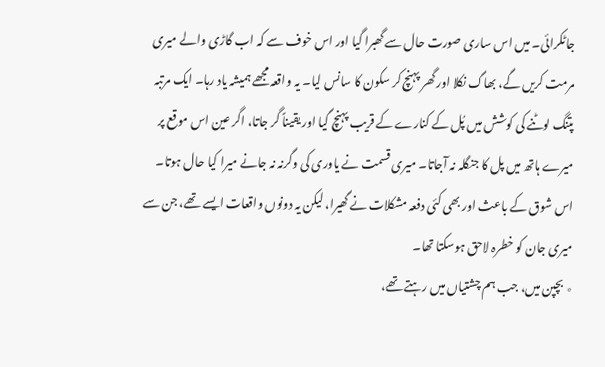جاٹکرائی۔ میں اس ساری صورت حال سے گھبرا گیا اور اس خوف سے کہ اب گاڑی والے میری مرمت کریں گے، بھاگ نکلا اور گھر پہنچ کر سکون کا سانس لیا۔ یہ واقعہ مجھے ہمیشہ یاد رہا۔ ایک مرتبہ پتنگ لوٹنے کی کوشش میں پُل کے کنارے کے قریب پہنچ گیا اور یقیناً گر جاتا، اگر عین اس موقع پر میرے ہاتھ میں پل کا جنگلہ نہ آجاتا۔ میری قسمت نے یاوری کی وگرنہ نہ جانے میرا کیا حال ہوتا۔ اس شوق کے باعث اور بھی کئی دفعہ مشکلات نے گھیرا، لیکن یہ دونوں واقعات ایسے تھے، جن سے میری جان کو خطرہ لاحق ہوسکتا تھا۔
٭ بچپن میں، جب ہم چشتیاں میں رہتے تھے،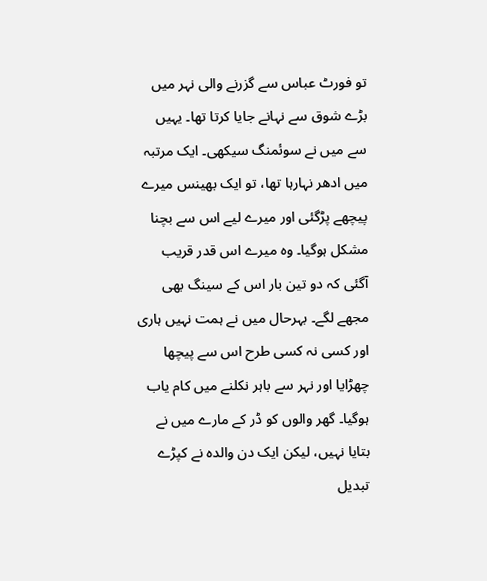تو فورٹ عباس سے گزرنے والی نہر میں بڑے شوق سے نہانے جایا کرتا تھا۔ یہیں سے میں نے سوئمنگ سیکھی۔ ایک مرتبہ میں ادھر نہارہا تھا، تو ایک بھینس میرے پیچھے پڑگئی اور میرے لیے اس سے بچنا مشکل ہوگیا۔ وہ میرے اس قدر قریب آگئی کہ دو تین بار اس کے سینگ بھی مجھے لگے۔ بہرحال میں نے ہمت نہیں ہاری اور کسی نہ کسی طرح اس سے پیچھا چھڑایا اور نہر سے باہر نکلنے میں کام یاب ہوگیا۔ گھر والوں کو ڈر کے مارے میں نے بتایا نہیں، لیکن ایک دن والدہ نے کپڑے تبدیل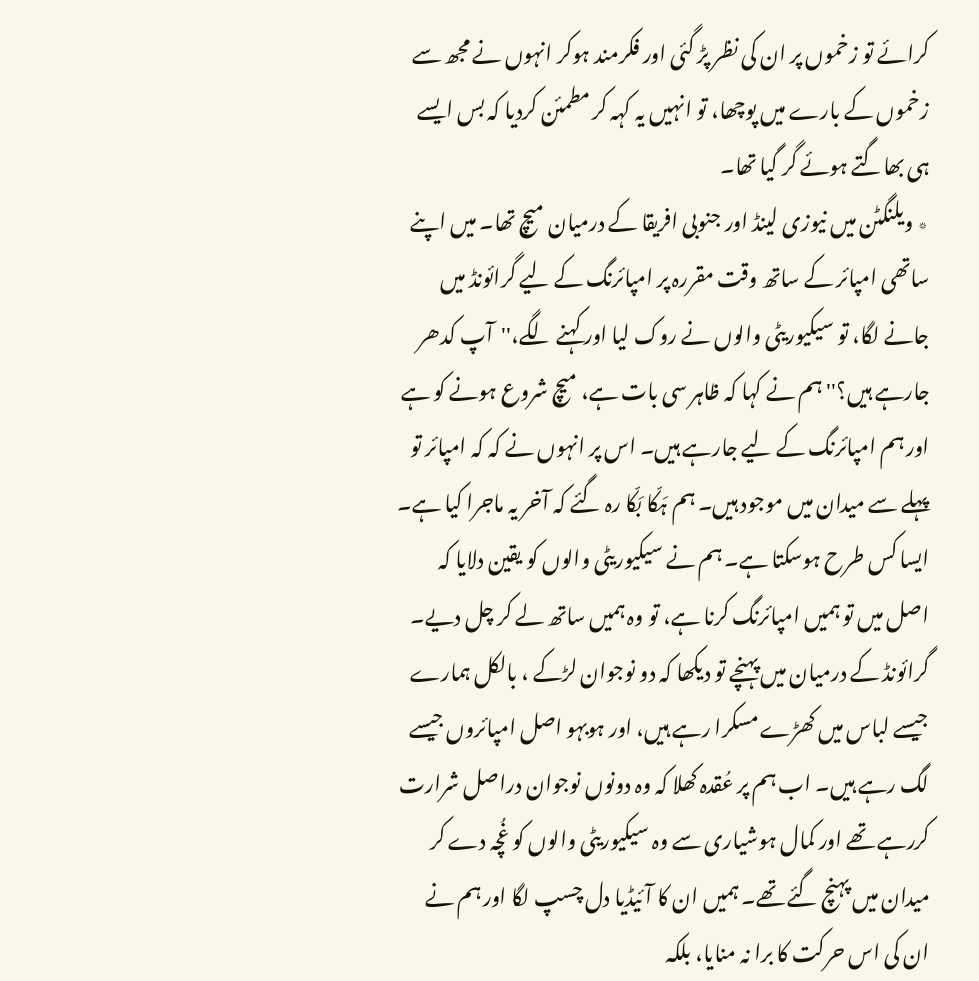کرائے تو زخموں پر ان کی نظر پڑ گئی اور فکرمند ہوکر انہوں نے مجھ سے زخموں کے بارے میں پوچھا، تو انہیں یہ کہہ کر مطمئن کردیا کہ بس ایسے ہی بھاگتے ہوئے گر گیا تھا۔
٭ ویلنگٹن میں نیوزی لینڈ اور جنوبی افریقا کے درمیان میچ تھا۔ میں اپنے ساتھی امپائر کے ساتھ وقت مقررہ پر امپائرنگ کے لیے گرائونڈ میں جانے لگا، تو سیکیوریٹی والوں نے روک لیا اور کہنے لگے،''آپ کدھر جارہے ہیں؟'' ہم نے کہا کہ ظاہر سی بات ہے، میچ شروع ہونے کو ہے اور ہم امپائرنگ کے لیے جارہے ہیں۔ اس پر انہوں نے کہ کہ امپائر تو پہلے سے میدان میں موجود ہیں۔ ہم ہَکّا بَکّا رہ گئے کہ آخر یہ ماجرا کیا ہے۔ ایسا کس طرح ہوسکتا ہے۔ ہم نے سیکیوریٹی والوں کو یقین دلایا کہ اصل میں تو ہمیں امپائرنگ کرنا ہے، تو وہ ہمیں ساتھ لے کر چل دیے۔ گرائونڈ کے درمیان میں پہنچے تو دیکھا کہ دو نوجوان لڑکے ، بالکل ہمارے جیسے لباس میں کھڑے مسکرا رہے ہیں، اور ہوبہو اصل امپائروں جیسے لگ رہے ہیں۔ اب ہم پر عُقدہ کھلا کہ وہ دونوں نوجوان دراصل شرارت کررہے تھے اور کمال ہوشیاری سے وہ سیکیوریٹی والوں کو غُچہ دے کر میدان میں پہنچ گئے تھے۔ ہمیں ان کا آئیڈیا دل چسپ لگا اور ہم نے ان کی اس حرکت کا برا نہ منایا، بلکہ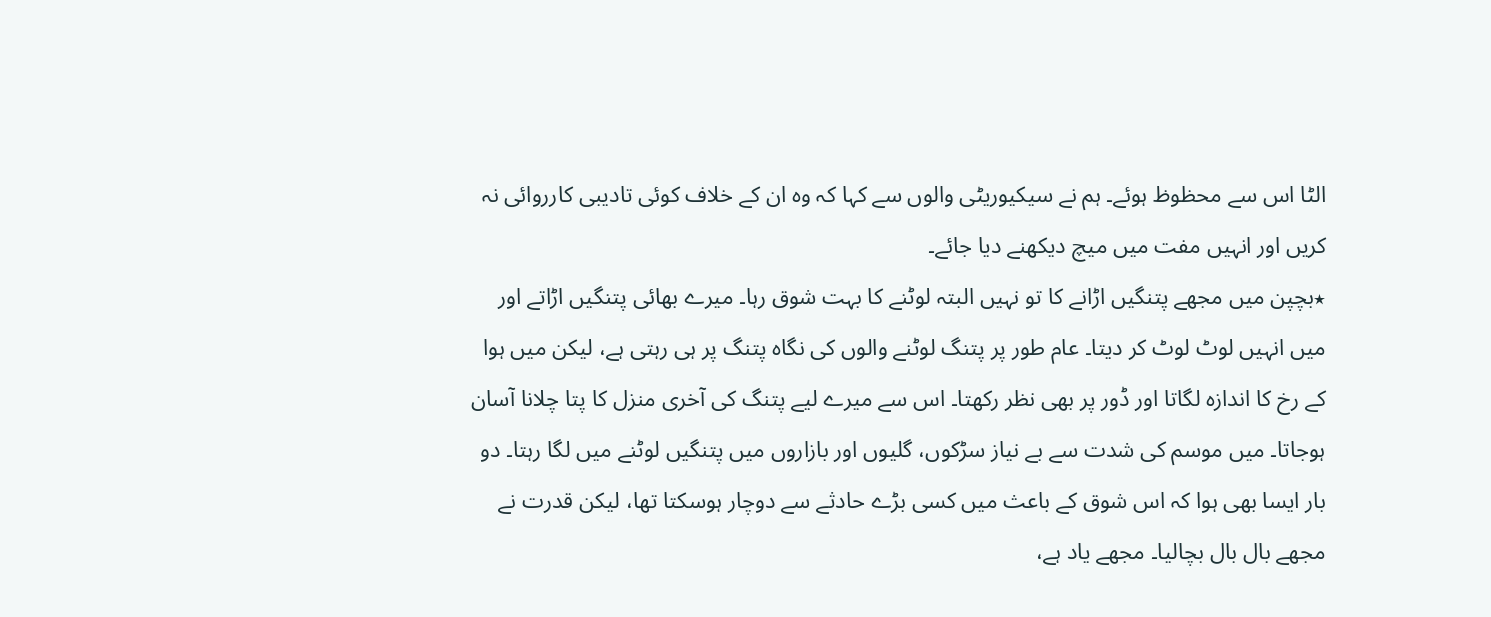الٹا اس سے محظوظ ہوئے۔ ہم نے سیکیوریٹی والوں سے کہا کہ وہ ان کے خلاف کوئی تادیبی کارروائی نہ کریں اور انہیں مفت میں میچ دیکھنے دیا جائے۔
٭بچپن میں مجھے پتنگیں اڑانے کا تو نہیں البتہ لوٹنے کا بہت شوق رہا۔ میرے بھائی پتنگیں اڑاتے اور میں انہیں لوٹ لوٹ کر دیتا۔ عام طور پر پتنگ لوٹنے والوں کی نگاہ پتنگ پر ہی رہتی ہے، لیکن میں ہوا کے رخ کا اندازہ لگاتا اور ڈور پر بھی نظر رکھتا۔ اس سے میرے لیے پتنگ کی آخری منزل کا پتا چلانا آسان ہوجاتا۔ میں موسم کی شدت سے بے نیاز سڑکوں، گلیوں اور بازاروں میں پتنگیں لوٹنے میں لگا رہتا۔ دو بار ایسا بھی ہوا کہ اس شوق کے باعث میں کسی بڑے حادثے سے دوچار ہوسکتا تھا، لیکن قدرت نے مجھے بال بال بچالیا۔ مجھے یاد ہے،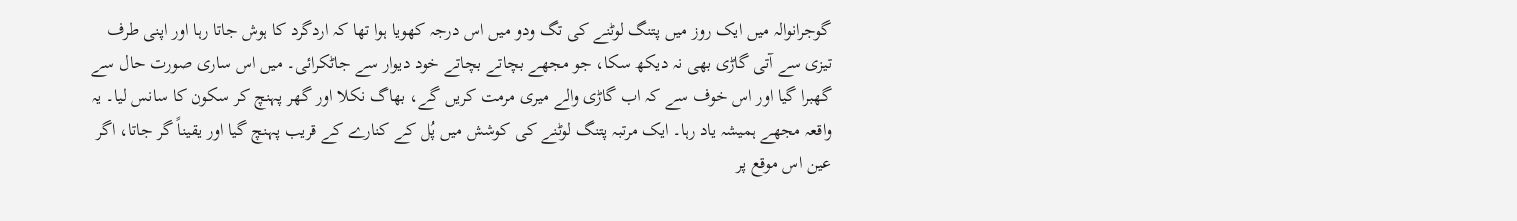گوجرانوالہ میں ایک روز میں پتنگ لوٹنے کی تگ ودو میں اس درجہ کھویا ہوا تھا کہ اردگرد کا ہوش جاتا رہا اور اپنی طرف تیزی سے آتی گاڑی بھی نہ دیکھ سکا، جو مجھے بچاتے بچاتے خود دیوار سے جاٹکرائی۔ میں اس ساری صورت حال سے گھبرا گیا اور اس خوف سے کہ اب گاڑی والے میری مرمت کریں گے، بھاگ نکلا اور گھر پہنچ کر سکون کا سانس لیا۔ یہ واقعہ مجھے ہمیشہ یاد رہا۔ ایک مرتبہ پتنگ لوٹنے کی کوشش میں پُل کے کنارے کے قریب پہنچ گیا اور یقیناً گر جاتا، اگر عین اس موقع پر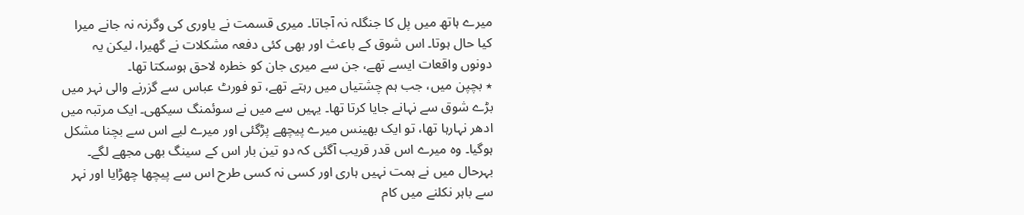میرے ہاتھ میں پل کا جنگلہ نہ آجاتا۔ میری قسمت نے یاوری کی وگرنہ نہ جانے میرا کیا حال ہوتا۔ اس شوق کے باعث اور بھی کئی دفعہ مشکلات نے گھیرا، لیکن یہ دونوں واقعات ایسے تھے، جن سے میری جان کو خطرہ لاحق ہوسکتا تھا۔
٭ بچپن میں، جب ہم چشتیاں میں رہتے تھے، تو فورٹ عباس سے گزرنے والی نہر میں بڑے شوق سے نہانے جایا کرتا تھا۔ یہیں سے میں نے سوئمنگ سیکھی۔ ایک مرتبہ میں ادھر نہارہا تھا، تو ایک بھینس میرے پیچھے پڑگئی اور میرے لیے اس سے بچنا مشکل ہوگیا۔ وہ میرے اس قدر قریب آگئی کہ دو تین بار اس کے سینگ بھی مجھے لگے۔ بہرحال میں نے ہمت نہیں ہاری اور کسی نہ کسی طرح اس سے پیچھا چھڑایا اور نہر سے باہر نکلنے میں کام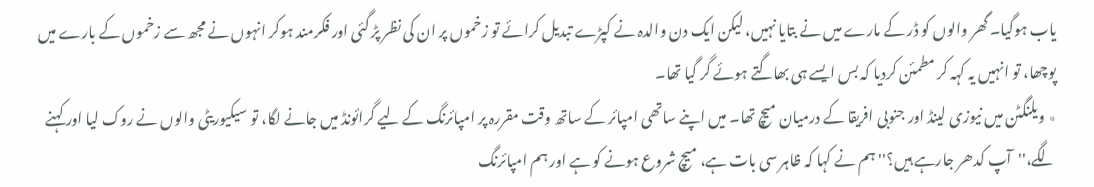یاب ہوگیا۔ گھر والوں کو ڈر کے مارے میں نے بتایا نہیں، لیکن ایک دن والدہ نے کپڑے تبدیل کرائے تو زخموں پر ان کی نظر پڑ گئی اور فکرمند ہوکر انہوں نے مجھ سے زخموں کے بارے میں پوچھا، تو انہیں یہ کہہ کر مطمئن کردیا کہ بس ایسے ہی بھاگتے ہوئے گر گیا تھا۔
٭ ویلنگٹن میں نیوزی لینڈ اور جنوبی افریقا کے درمیان میچ تھا۔ میں اپنے ساتھی امپائر کے ساتھ وقت مقررہ پر امپائرنگ کے لیے گرائونڈ میں جانے لگا، تو سیکیوریٹی والوں نے روک لیا اور کہنے لگے،''آپ کدھر جارہے ہیں؟'' ہم نے کہا کہ ظاہر سی بات ہے، میچ شروع ہونے کو ہے اور ہم امپائرنگ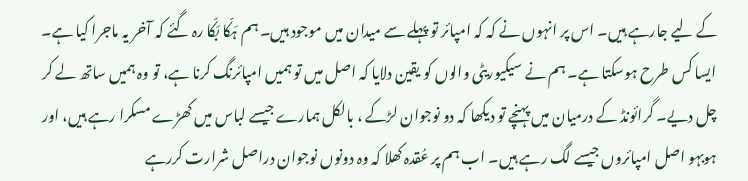کے لیے جارہے ہیں۔ اس پر انہوں نے کہ کہ امپائر تو پہلے سے میدان میں موجود ہیں۔ ہم ہَکّا بَکّا رہ گئے کہ آخر یہ ماجرا کیا ہے۔ ایسا کس طرح ہوسکتا ہے۔ ہم نے سیکیوریٹی والوں کو یقین دلایا کہ اصل میں تو ہمیں امپائرنگ کرنا ہے، تو وہ ہمیں ساتھ لے کر چل دیے۔ گرائونڈ کے درمیان میں پہنچے تو دیکھا کہ دو نوجوان لڑکے ، بالکل ہمارے جیسے لباس میں کھڑے مسکرا رہے ہیں، اور ہوبہو اصل امپائروں جیسے لگ رہے ہیں۔ اب ہم پر عُقدہ کھلا کہ وہ دونوں نوجوان دراصل شرارت کررہے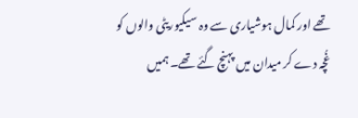تھے اور کمال ہوشیاری سے وہ سیکیوریٹی والوں کو غُچہ دے کر میدان میں پہنچ گئے تھے۔ ہمیں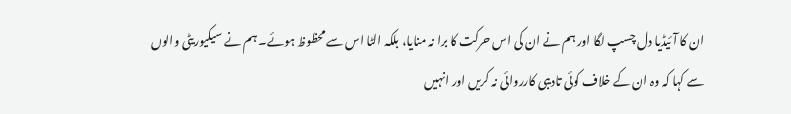ان کا آئیڈیا دل چسپ لگا اور ہم نے ان کی اس حرکت کا برا نہ منایا، بلکہ الٹا اس سے محظوظ ہوئے۔ ہم نے سیکیوریٹی والوں سے کہا کہ وہ ان کے خلاف کوئی تادیبی کارروائی نہ کریں اور انہیں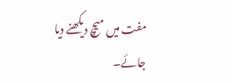مفت میں میچ دیکھنے دیا جائے۔